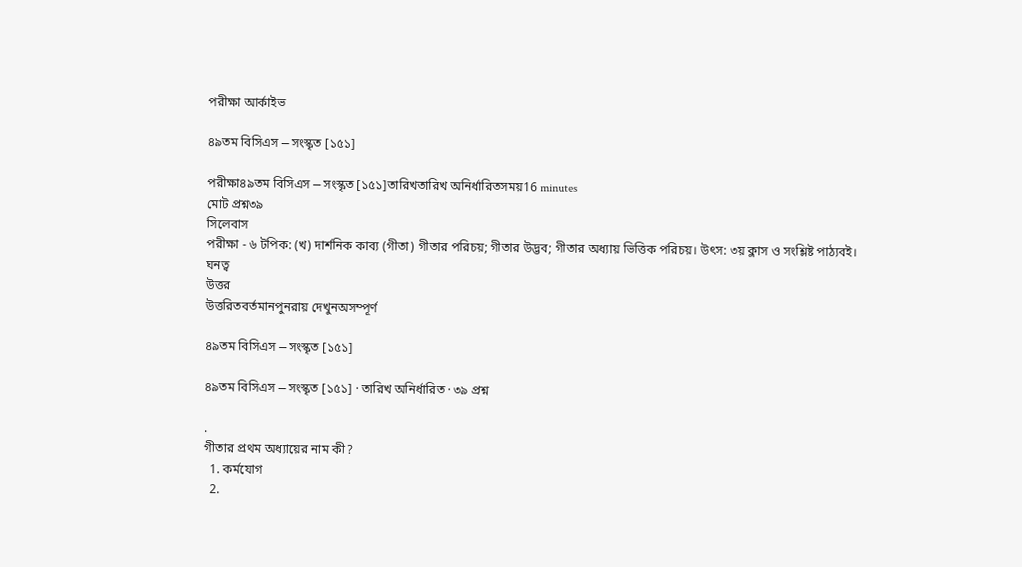পরীক্ষা আর্কাইভ

৪৯তম বিসিএস ⎯ সংস্কৃত [১৫১]

পরীক্ষা৪৯তম বিসিএস ⎯ সংস্কৃত [১৫১]তারিখতারিখ অনির্ধারিতসময়16 minutes
মোট প্রশ্ন৩৯
সিলেবাস
পরীক্ষা - ৬ টপিক: (খ) দার্শনিক কাব্য (গীতা) গীতার পরিচয়; গীতার উদ্ভব; গীতার অধ্যায় ভিত্তিক পরিচয়। উৎস: ৩য় ক্লাস ও সংশ্লিষ্ট পাঠ্যবই।
ঘনত্ব
উত্তর
উত্তরিতবর্তমানপুনরায় দেখুনঅসম্পূর্ণ

৪৯তম বিসিএস ⎯ সংস্কৃত [১৫১]

৪৯তম বিসিএস ⎯ সংস্কৃত [১৫১] · তারিখ অনির্ধারিত · ৩৯ প্রশ্ন

.
গীতার প্রথম অধ্যায়ের নাম কী?
  1. কর্মযোগ
  2.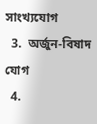সাংখ্যযোগ
  3.  অর্জুন-বিষাদ যোগ
  4.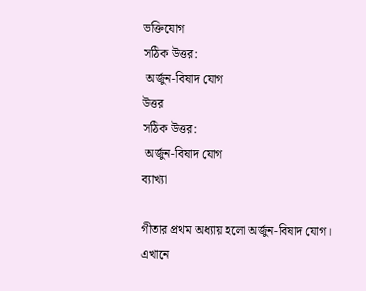ভক্তিযোগ
সঠিক উত্তর:
 অর্জুন-বিষাদ যোগ
উত্তর
সঠিক উত্তর:
 অর্জুন-বিষাদ যোগ
ব্যাখ্যা

গীতার প্রথম অধ্যায় হলো অর্জুন-বিষাদ যোগ। এখানে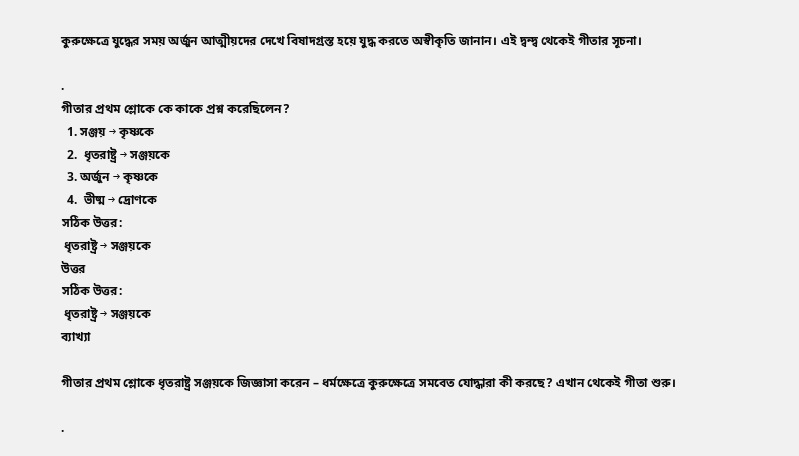কুরুক্ষেত্রে যুদ্ধের সময় অর্জুন আত্মীয়দের দেখে বিষাদগ্রস্ত হয়ে যুদ্ধ করতে অস্বীকৃতি জানান। এই দ্বন্দ্ব থেকেই গীতার সূচনা।

.
গীতার প্রথম শ্লোকে কে কাকে প্রশ্ন করেছিলেন?
  1. সঞ্জয় → কৃষ্ণকে
  2.  ধৃতরাষ্ট্র → সঞ্জয়কে
  3. অর্জুন → কৃষ্ণকে
  4.  ভীষ্ম → দ্রোণকে
সঠিক উত্তর:
 ধৃতরাষ্ট্র → সঞ্জয়কে
উত্তর
সঠিক উত্তর:
 ধৃতরাষ্ট্র → সঞ্জয়কে
ব্যাখ্যা

গীতার প্রথম শ্লোকে ধৃতরাষ্ট্র সঞ্জয়কে জিজ্ঞাসা করেন – ধর্মক্ষেত্রে কুরুক্ষেত্রে সমবেত যোদ্ধারা কী করছে? এখান থেকেই গীতা শুরু।

.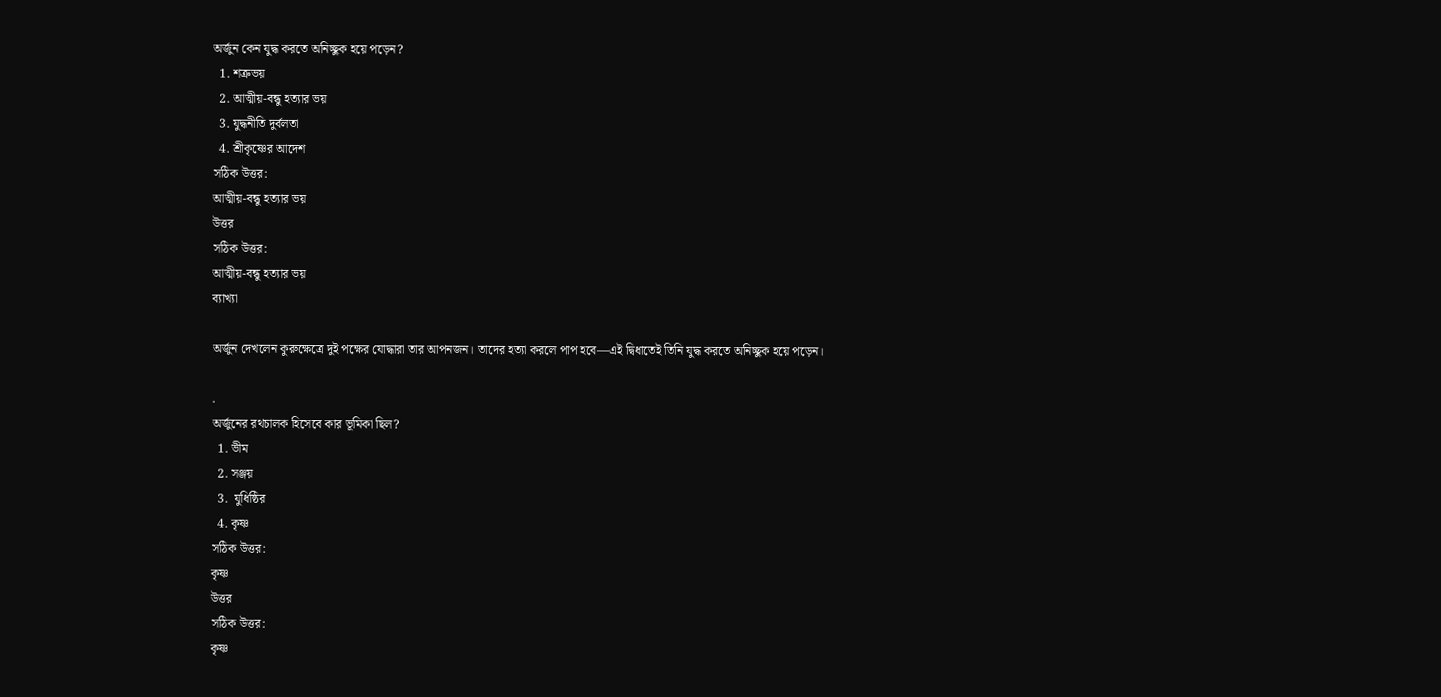অর্জুন কেন যুদ্ধ করতে অনিচ্ছুক হয়ে পড়েন?
  1. শত্রুভয়
  2. আত্মীয়-বন্ধু হত্যার ভয়
  3. যুদ্ধনীতি দুর্বলতা
  4. শ্রীকৃষ্ণের আদেশ
সঠিক উত্তর:
আত্মীয়-বন্ধু হত্যার ভয়
উত্তর
সঠিক উত্তর:
আত্মীয়-বন্ধু হত্যার ভয়
ব্যাখ্যা

অর্জুন দেখলেন কুরুক্ষেত্রে দুই পক্ষের যোদ্ধারা তার আপনজন। তাদের হত্যা করলে পাপ হবে—এই দ্বিধাতেই তিনি যুদ্ধ করতে অনিচ্ছুক হয়ে পড়েন।

.
অর্জুনের রথচালক হিসেবে কার ভূমিকা ছিল?
  1. ভীম
  2. সঞ্জয়
  3.  যুধিষ্ঠির
  4. কৃষ্ণ
সঠিক উত্তর:
কৃষ্ণ
উত্তর
সঠিক উত্তর:
কৃষ্ণ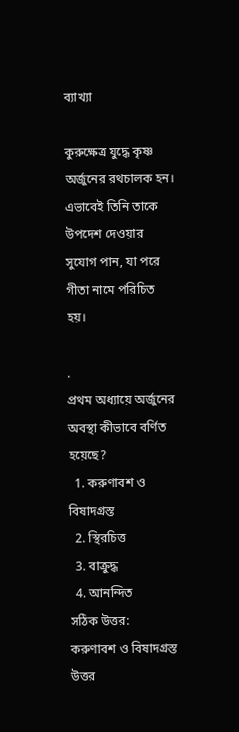ব্যাখ্যা

কুরুক্ষেত্র যুদ্ধে কৃষ্ণ অর্জুনের রথচালক হন। এভাবেই তিনি তাকে উপদেশ দেওয়ার সুযোগ পান, যা পরে গীতা নামে পরিচিত হয়।

.
প্রথম অধ্যায়ে অর্জুনের অবস্থা কীভাবে বর্ণিত হয়েছে?
  1. করুণাবশ ও বিষাদগ্রস্ত
  2. স্থিরচিত্ত
  3. বাক্রুদ্ধ
  4. আনন্দিত
সঠিক উত্তর:
করুণাবশ ও বিষাদগ্রস্ত
উত্তর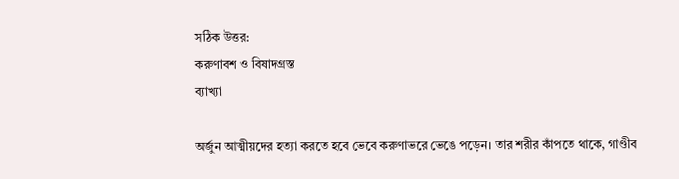সঠিক উত্তর:
করুণাবশ ও বিষাদগ্রস্ত
ব্যাখ্যা

অর্জুন আত্মীয়দের হত্যা করতে হবে ভেবে করুণাভরে ভেঙে পড়েন। তার শরীর কাঁপতে থাকে, গাণ্ডীব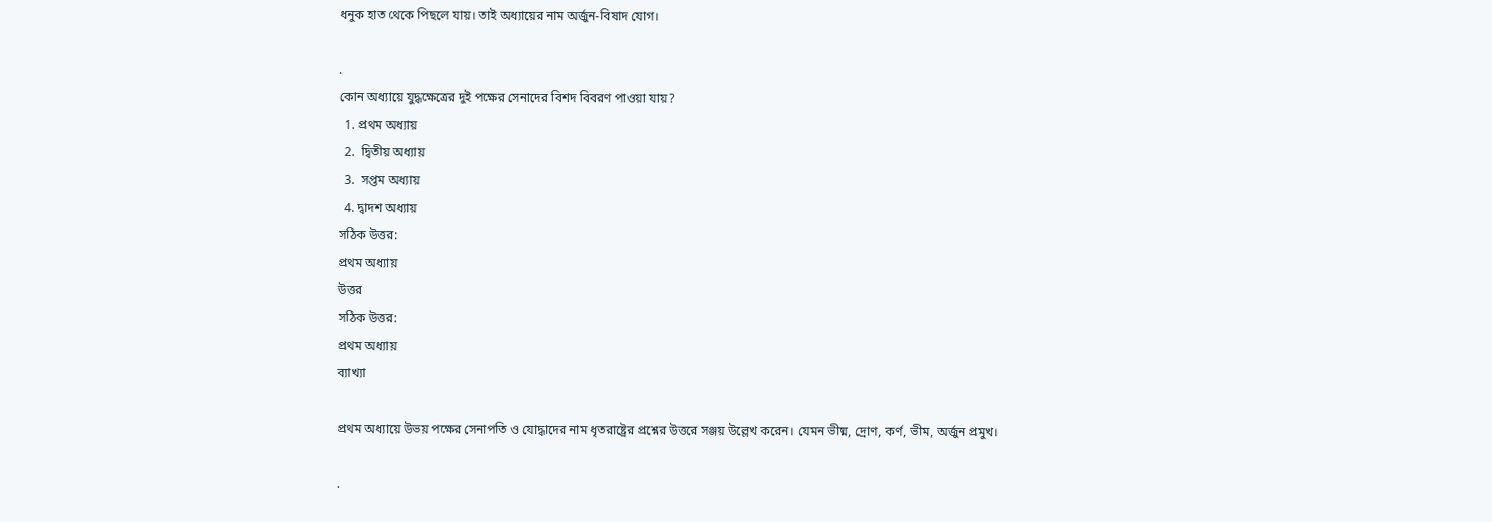ধনুক হাত থেকে পিছলে যায়। তাই অধ্যায়ের নাম অর্জুন-বিষাদ যোগ।

.
কোন অধ্যায়ে যুদ্ধক্ষেত্রের দুই পক্ষের সেনাদের বিশদ বিবরণ পাওয়া যায়?
  1. প্রথম অধ্যায়
  2.  দ্বিতীয় অধ্যায়
  3.  সপ্তম অধ্যায়
  4. দ্বাদশ অধ্যায়
সঠিক উত্তর:
প্রথম অধ্যায়
উত্তর
সঠিক উত্তর:
প্রথম অধ্যায়
ব্যাখ্যা

প্রথম অধ্যায়ে উভয় পক্ষের সেনাপতি ও যোদ্ধাদের নাম ধৃতরাষ্ট্রের প্রশ্নের উত্তরে সঞ্জয় উল্লেখ করেন। যেমন ভীষ্ম, দ্রোণ, কর্ণ, ভীম, অর্জুন প্রমুখ।

.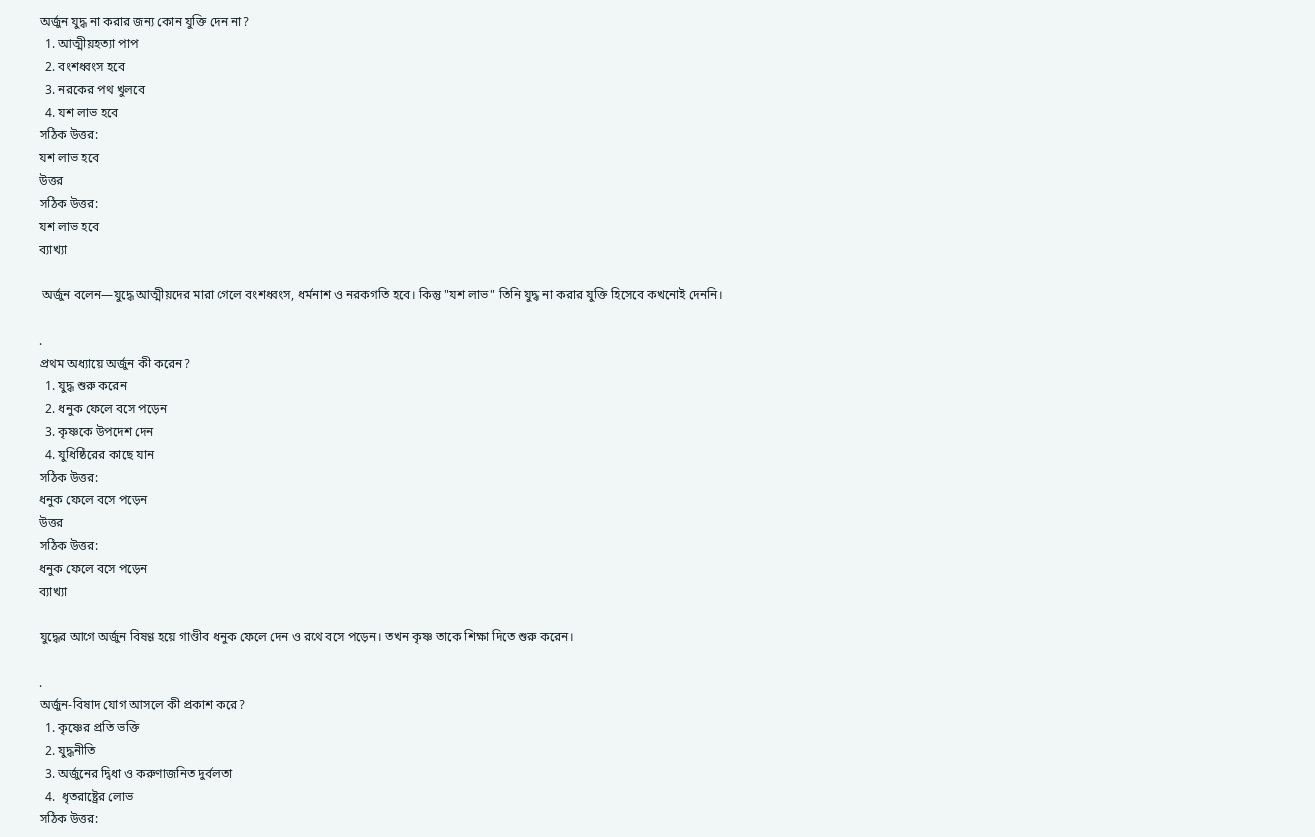অর্জুন যুদ্ধ না করার জন্য কোন যুক্তি দেন না?
  1. আত্মীয়হত্যা পাপ
  2. বংশধ্বংস হবে
  3. নরকের পথ খুলবে
  4. যশ লাভ হবে
সঠিক উত্তর:
যশ লাভ হবে
উত্তর
সঠিক উত্তর:
যশ লাভ হবে
ব্যাখ্যা

 অর্জুন বলেন—যুদ্ধে আত্মীয়দের মারা গেলে বংশধ্বংস, ধর্মনাশ ও নরকগতি হবে। কিন্তু "যশ লাভ" তিনি যুদ্ধ না করার যুক্তি হিসেবে কখনোই দেননি।

.
প্রথম অধ্যায়ে অর্জুন কী করেন?
  1. যুদ্ধ শুরু করেন
  2. ধনুক ফেলে বসে পড়েন
  3. কৃষ্ণকে উপদেশ দেন
  4. যুধিষ্ঠিরের কাছে যান
সঠিক উত্তর:
ধনুক ফেলে বসে পড়েন
উত্তর
সঠিক উত্তর:
ধনুক ফেলে বসে পড়েন
ব্যাখ্যা

যুদ্ধের আগে অর্জুন বিষণ্ণ হয়ে গাণ্ডীব ধনুক ফেলে দেন ও রথে বসে পড়েন। তখন কৃষ্ণ তাকে শিক্ষা দিতে শুরু করেন।

.
অর্জুন-বিষাদ যোগ আসলে কী প্রকাশ করে?
  1. কৃষ্ণের প্রতি ভক্তি
  2. যুদ্ধনীতি
  3. অর্জুনের দ্বিধা ও করুণাজনিত দুর্বলতা
  4.  ধৃতরাষ্ট্রের লোভ
সঠিক উত্তর: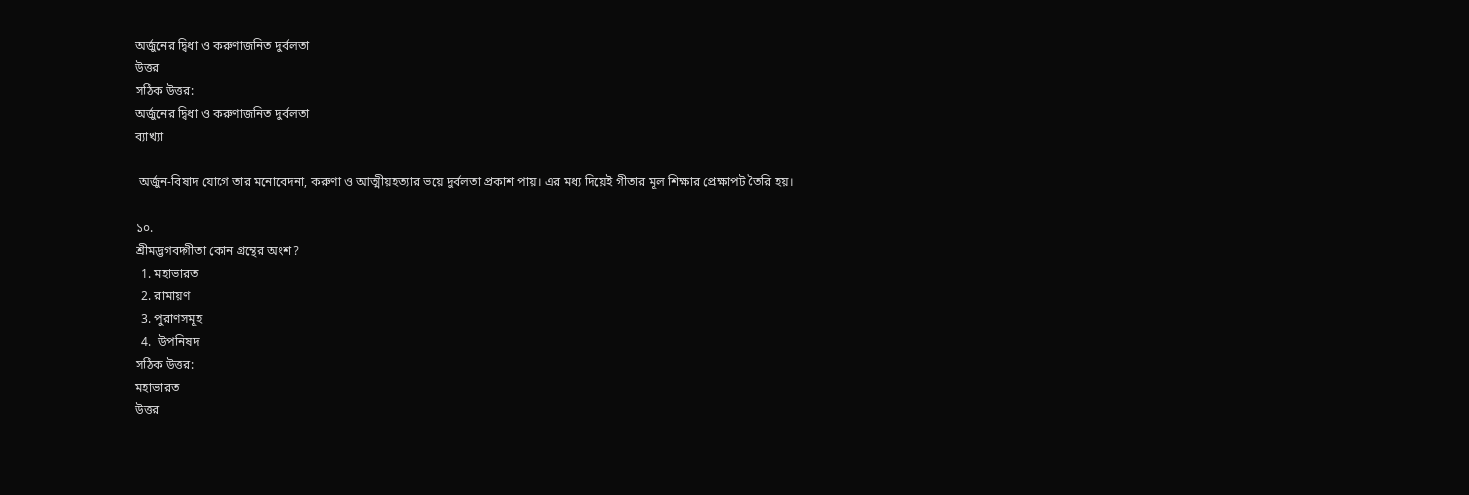অর্জুনের দ্বিধা ও করুণাজনিত দুর্বলতা
উত্তর
সঠিক উত্তর:
অর্জুনের দ্বিধা ও করুণাজনিত দুর্বলতা
ব্যাখ্যা

 অর্জুন-বিষাদ যোগে তার মনোবেদনা, করুণা ও আত্মীয়হত্যার ভয়ে দুর্বলতা প্রকাশ পায়। এর মধ্য দিয়েই গীতার মূল শিক্ষার প্রেক্ষাপট তৈরি হয়।

১০.
শ্রীমদ্ভগবদ্গীতা কোন গ্রন্থের অংশ?
  1. মহাভারত
  2. রামায়ণ
  3. পুরাণসমূহ
  4.  উপনিষদ
সঠিক উত্তর:
মহাভারত
উত্তর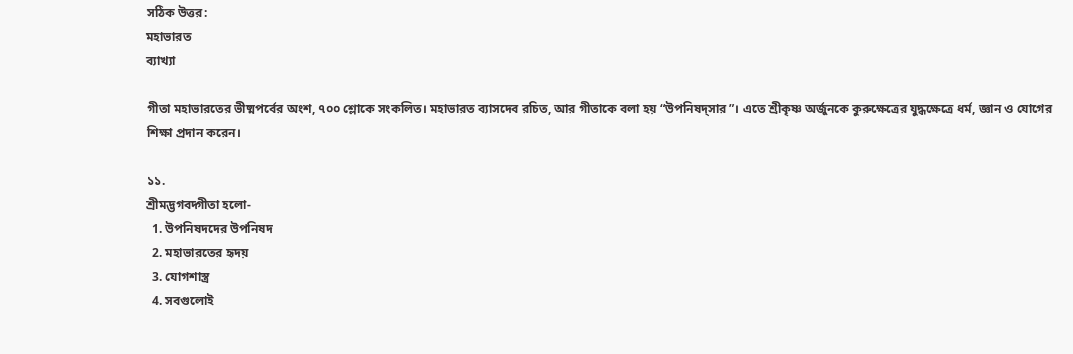সঠিক উত্তর:
মহাভারত
ব্যাখ্যা

গীতা মহাভারতের ভীষ্মপর্বের অংশ, ৭০০ শ্লোকে সংকলিত। মহাভারত ব্যাসদেব রচিত, আর গীতাকে বলা হয় “উপনিষদ্‌সার”। এতে শ্রীকৃষ্ণ অর্জুনকে কুরুক্ষেত্রের যুদ্ধক্ষেত্রে ধর্ম, জ্ঞান ও যোগের শিক্ষা প্রদান করেন।

১১.
শ্রীমদ্ভগবদ্গীতা হলো-
  1. উপনিষদদের উপনিষদ
  2. মহাভারতের হৃদয়
  3. যোগশাস্ত্র
  4. সবগুলোই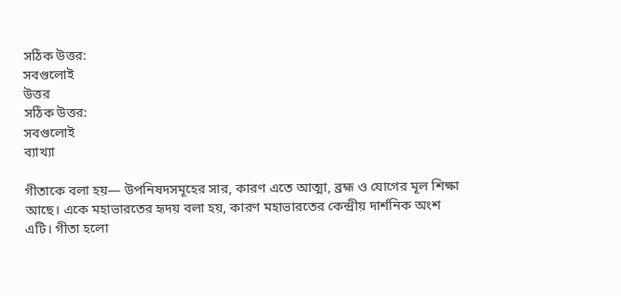সঠিক উত্তর:
সবগুলোই
উত্তর
সঠিক উত্তর:
সবগুলোই
ব্যাখ্যা

গীতাকে বলা হয়— উপনিষদসমূহের সার, কারণ এতে আত্মা, ব্রহ্ম ও যোগের মূল শিক্ষা আছে। একে মহাভারতের হৃদয় বলা হয়, কারণ মহাভারতের কেন্দ্রীয় দার্শনিক অংশ এটি। গীতা হলো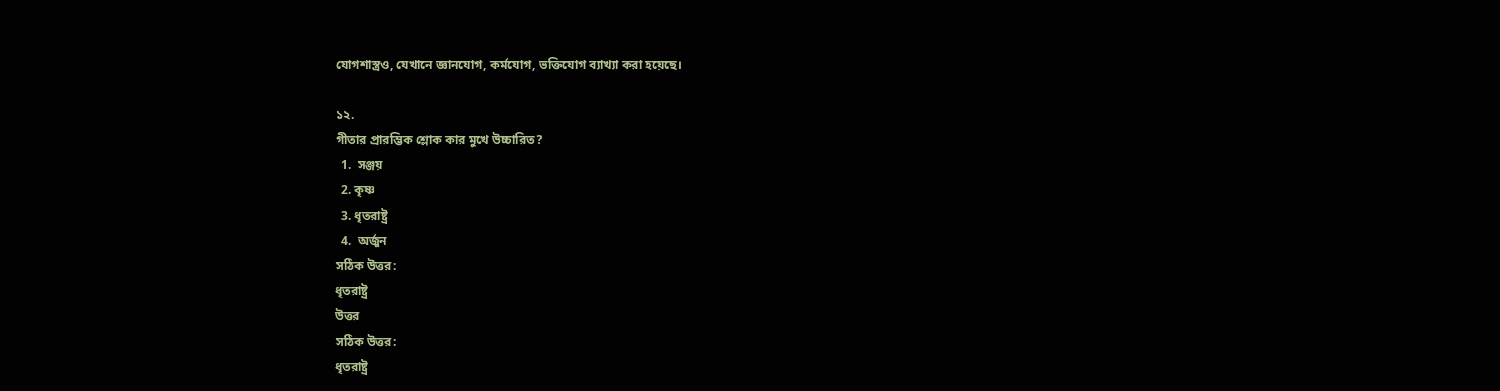যোগশাস্ত্রও, যেখানে জ্ঞানযোগ, কর্মযোগ, ভক্তিযোগ ব্যাখ্যা করা হয়েছে।

১২.
গীতার প্রারম্ভিক শ্লোক কার মুখে উচ্চারিত?
  1.  সঞ্জয়
  2. কৃষ্ণ
  3. ধৃতরাষ্ট্র
  4.  অর্জুন
সঠিক উত্তর:
ধৃতরাষ্ট্র
উত্তর
সঠিক উত্তর:
ধৃতরাষ্ট্র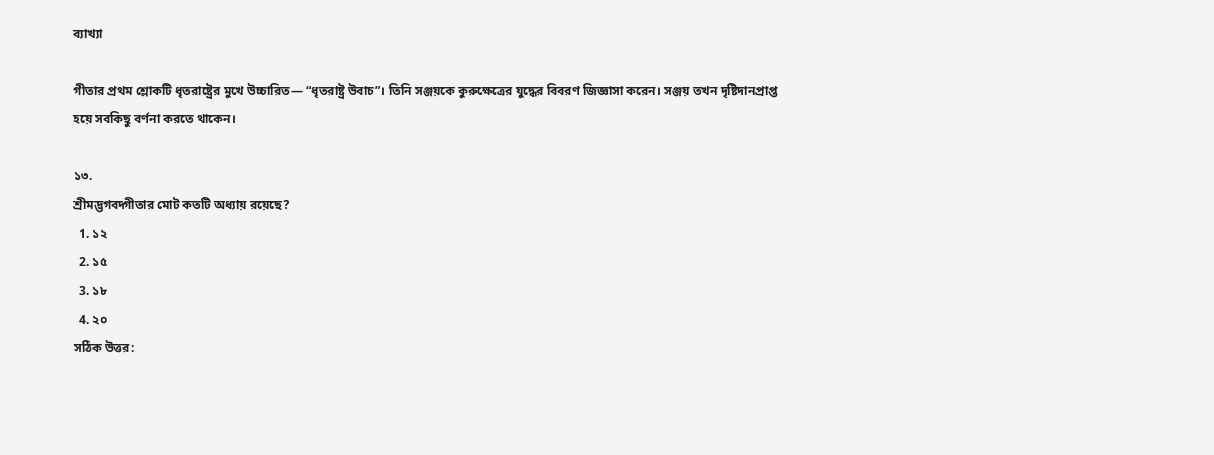ব্যাখ্যা

গীতার প্রথম শ্লোকটি ধৃতরাষ্ট্রের মুখে উচ্চারিত— “ধৃতরাষ্ট্র উবাচ”। তিনি সঞ্জয়কে কুরুক্ষেত্রের যুদ্ধের বিবরণ জিজ্ঞাসা করেন। সঞ্জয় তখন দৃষ্টিদানপ্রাপ্ত হয়ে সবকিছু বর্ণনা করতে থাকেন।

১৩.
শ্রীমদ্ভগবদ্গীতার মোট কতটি অধ্যায় রয়েছে?
  1. ১২
  2. ১৫
  3. ১৮
  4. ২০
সঠিক উত্তর: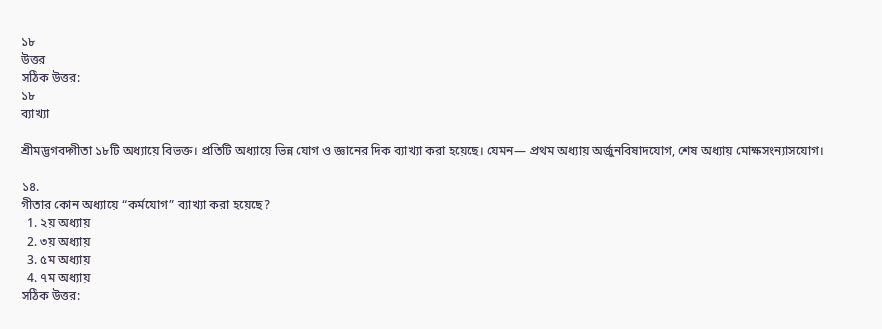১৮
উত্তর
সঠিক উত্তর:
১৮
ব্যাখ্যা

শ্রীমদ্ভগবদ্গীতা ১৮টি অধ্যায়ে বিভক্ত। প্রতিটি অধ্যায়ে ভিন্ন যোগ ও জ্ঞানের দিক ব্যাখ্যা করা হয়েছে। যেমন— প্রথম অধ্যায় অর্জুনবিষাদযোগ, শেষ অধ্যায় মোক্ষসংন্যাসযোগ।

১৪.
গীতার কোন অধ্যায়ে “কর্মযোগ” ব্যাখ্যা করা হয়েছে?
  1. ২য় অধ্যায়
  2. ৩য় অধ্যায়
  3. ৫ম অধ্যায়
  4. ৭ম অধ্যায়
সঠিক উত্তর: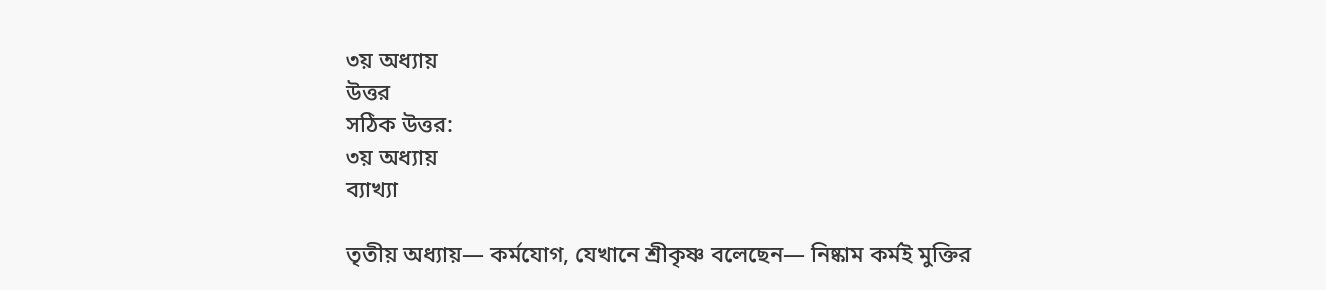৩য় অধ্যায়
উত্তর
সঠিক উত্তর:
৩য় অধ্যায়
ব্যাখ্যা

তৃতীয় অধ্যায়— কর্মযোগ, যেখানে শ্রীকৃষ্ণ বলেছেন— নিষ্কাম কর্মই মুক্তির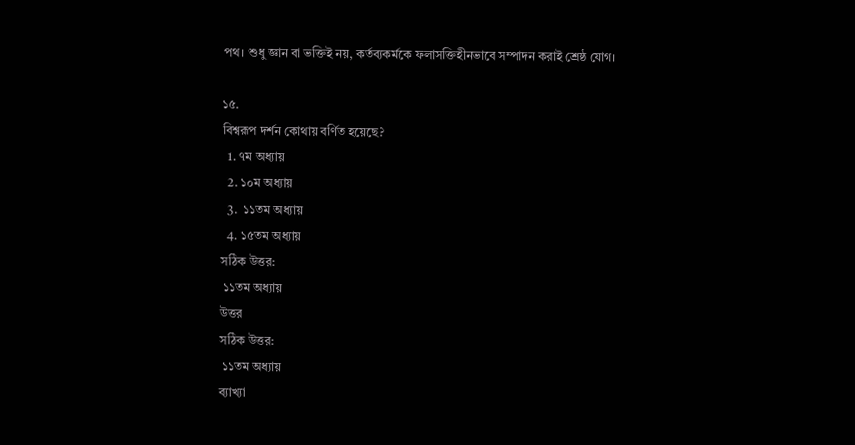পথ। শুধু জ্ঞান বা ভক্তিই নয়, কর্তব্যকর্মকে ফলাসক্তিহীনভাবে সম্পাদন করাই শ্রেষ্ঠ যোগ।

১৫.
বিশ্বরূপ দর্শন কোথায় বর্ণিত হয়েছে?
  1. ৭ম অধ্যায়
  2. ১০ম অধ্যায়
  3.  ১১তম অধ্যায়
  4. ১৫তম অধ্যায়
সঠিক উত্তর:
 ১১তম অধ্যায়
উত্তর
সঠিক উত্তর:
 ১১তম অধ্যায়
ব্যাখ্যা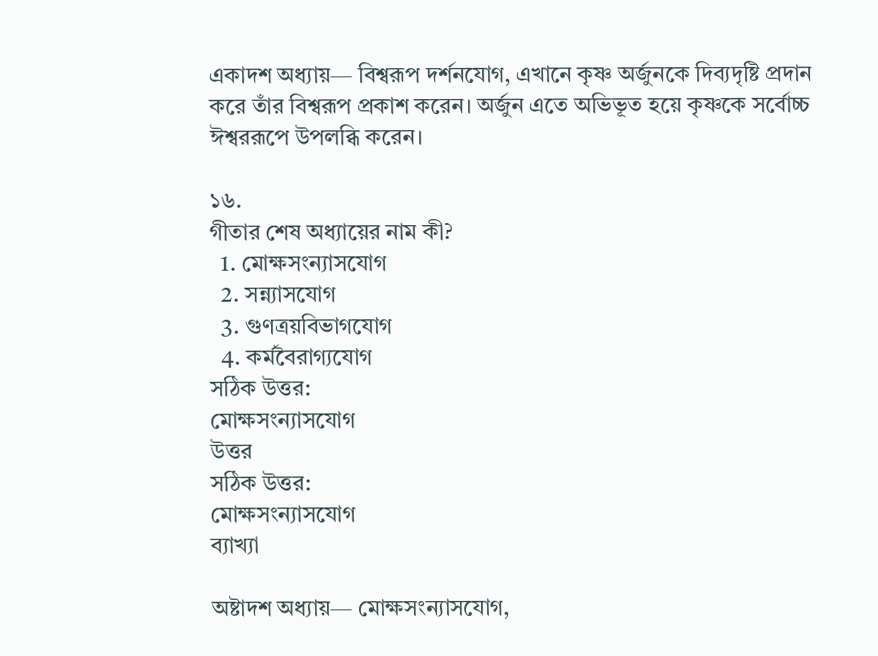একাদশ অধ্যায়— বিশ্বরূপ দর্শনযোগ, এখানে কৃষ্ণ অর্জুনকে দিব্যদৃষ্টি প্রদান করে তাঁর বিশ্বরূপ প্রকাশ করেন। অর্জুন এতে অভিভূত হয়ে কৃষ্ণকে সর্বোচ্চ ঈশ্বররূপে উপলব্ধি করেন।

১৬.
গীতার শেষ অধ্যায়ের নাম কী?
  1. মোক্ষসংন্যাসযোগ
  2. সন্ন্যাসযোগ
  3. গুণত্রয়বিভাগযোগ
  4. কর্মবৈরাগ্যযোগ
সঠিক উত্তর:
মোক্ষসংন্যাসযোগ
উত্তর
সঠিক উত্তর:
মোক্ষসংন্যাসযোগ
ব্যাখ্যা

অষ্টাদশ অধ্যায়— মোক্ষসংন্যাসযোগ,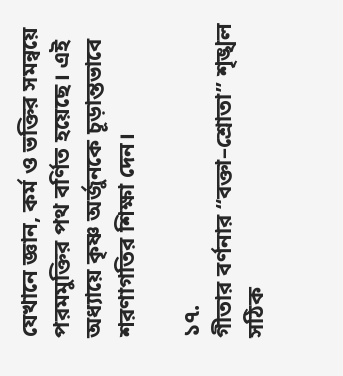যেখানে জ্ঞান, কর্ম ও ভক্তির সমন্বয়ে পরমমুক্তির পথ বর্ণিত হয়েছে। এই অধ্যায়ে কৃষ্ণ অর্জুনকে চূড়ান্তভাবে শরণাগতির শিক্ষা দেন।

১৭.
গীতার বর্ণনার “বক্তা–শ্রোতা” শৃঙ্খল সঠিক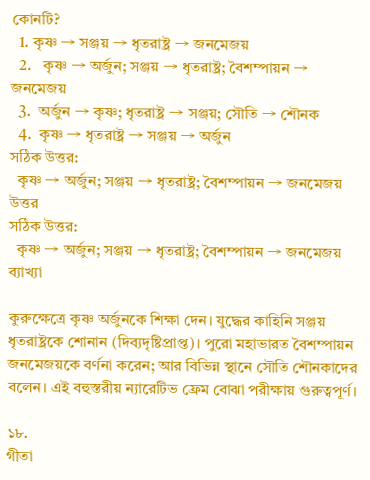কোনটি?
  1. কৃষ্ণ → সঞ্জয় → ধৃতরাষ্ট্র → জনমেজয়
  2.   কৃষ্ণ → অর্জুন; সঞ্জয় → ধৃতরাষ্ট্র; বৈশম্পায়ন → জনমেজয়
  3.  অর্জুন → কৃষ্ণ; ধৃতরাষ্ট্র → সঞ্জয়; সৌতি → শৌনক
  4.  কৃষ্ণ → ধৃতরাষ্ট্র → সঞ্জয় → অর্জুন
সঠিক উত্তর:
  কৃষ্ণ → অর্জুন; সঞ্জয় → ধৃতরাষ্ট্র; বৈশম্পায়ন → জনমেজয়
উত্তর
সঠিক উত্তর:
  কৃষ্ণ → অর্জুন; সঞ্জয় → ধৃতরাষ্ট্র; বৈশম্পায়ন → জনমেজয়
ব্যাখ্যা

কুরুক্ষেত্রে কৃষ্ণ অর্জুনকে শিক্ষা দেন। যুদ্ধের কাহিনি সঞ্জয় ধৃতরাষ্ট্রকে শোনান (দিব্যদৃষ্টিপ্রাপ্ত)। পুরো মহাভারত বৈশম্পায়ন জনমেজয়কে বর্ণনা করেন; আর বিভিন্ন স্থানে সৌতি শৌনকাদের বলেন। এই বহুস্তরীয় ন্যারেটিভ ফ্রেম বোঝা পরীক্ষায় গুরুত্বপূর্ণ।

১৮.
গীতা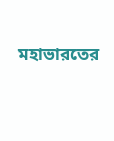মহাভারতের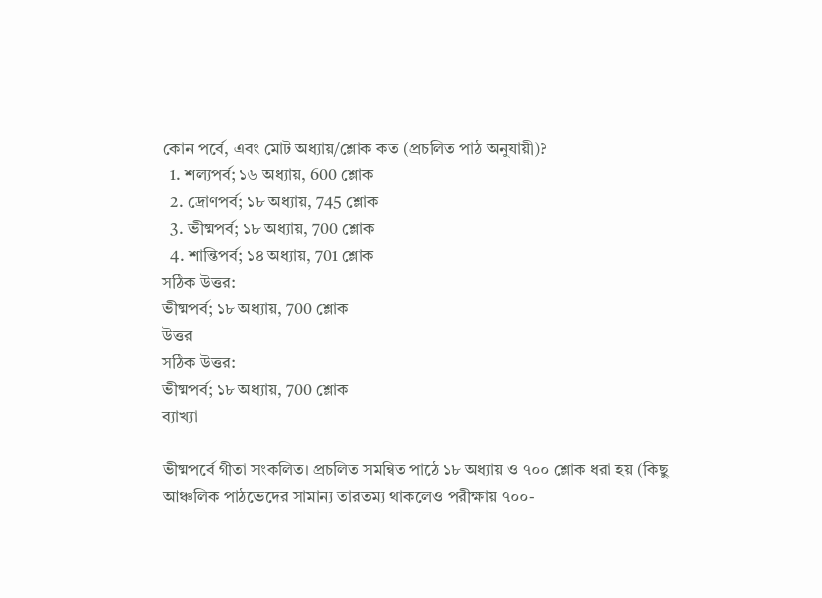কোন পর্বে, এবং মোট অধ্যায়/শ্লোক কত (প্রচলিত পাঠ অনুযায়ী)?
  1. শল্যপর্ব; ১৬ অধ্যায়, 600 শ্লোক
  2. দ্রোণপর্ব; ১৮ অধ্যায়, 745 শ্লোক
  3. ভীষ্মপর্ব; ১৮ অধ্যায়, 700 শ্লোক
  4. শান্তিপর্ব; ১৪ অধ্যায়, 701 শ্লোক
সঠিক উত্তর:
ভীষ্মপর্ব; ১৮ অধ্যায়, 700 শ্লোক
উত্তর
সঠিক উত্তর:
ভীষ্মপর্ব; ১৮ অধ্যায়, 700 শ্লোক
ব্যাখ্যা

ভীষ্মপর্বে গীতা সংকলিত। প্রচলিত সমন্বিত পাঠে ১৮ অধ্যায় ও ৭০০ শ্লোক ধরা হয় (কিছু আঞ্চলিক পাঠভেদের সামান্য তারতম্য থাকলেও পরীক্ষায় ৭০০-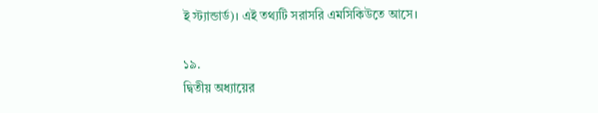ই স্ট্যান্ডার্ড)। এই তথ্যটি সরাসরি এমসিকিউতে আসে।

১৯.
দ্বিতীয় অধ্যায়ের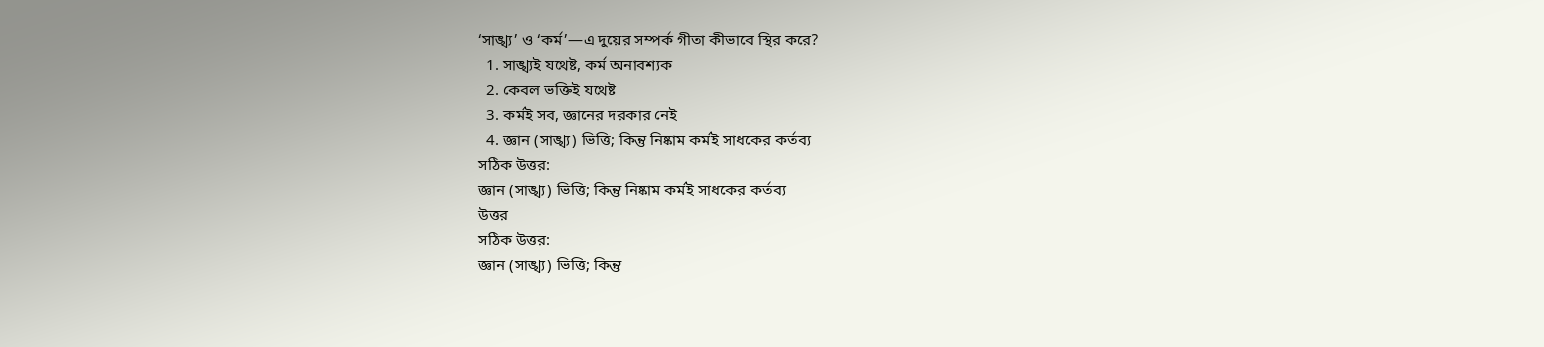‘সাঙ্খ্য’ ও ‘কর্ম’—এ দুয়ের সম্পর্ক গীতা কীভাবে স্থির করে?
  1. সাঙ্খ্যই যথেষ্ট, কর্ম অনাবশ্যক
  2. কেবল ভক্তিই যথেষ্ট
  3. কর্মই সব, জ্ঞানের দরকার নেই
  4. জ্ঞান (সাঙ্খ্য) ভিত্তি; কিন্তু নিষ্কাম কর্মই সাধকের কর্তব্য
সঠিক উত্তর:
জ্ঞান (সাঙ্খ্য) ভিত্তি; কিন্তু নিষ্কাম কর্মই সাধকের কর্তব্য
উত্তর
সঠিক উত্তর:
জ্ঞান (সাঙ্খ্য) ভিত্তি; কিন্তু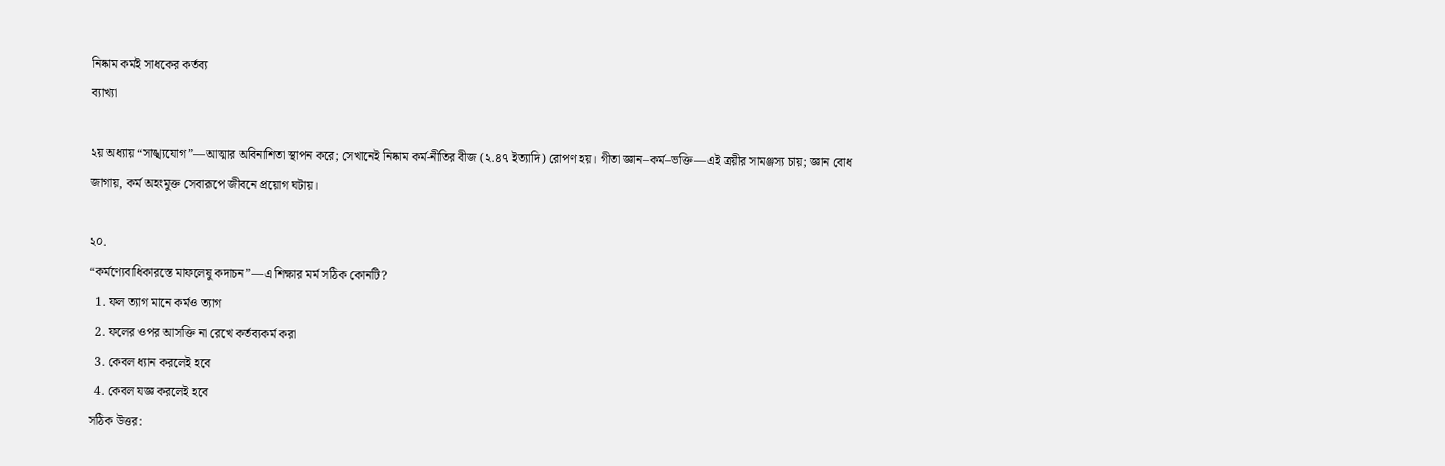নিষ্কাম কর্মই সাধকের কর্তব্য
ব্যাখ্যা

২য় অধ্যায় “সাঙ্খ্যযোগ”—আত্মার অবিনাশিতা স্থাপন করে; সেখানেই নিষ্কাম কর্ম-নীতির বীজ (২.৪৭ ইত্যাদি) রোপণ হয়। গীতা জ্ঞান–কর্ম–ভক্তি—এই ত্রয়ীর সামঞ্জস্য চায়; জ্ঞান বোধ জাগায়, কর্ম অহংমুক্ত সেবারূপে জীবনে প্রয়োগ ঘটায়।

২০.
“কর্মণ্যেবাধিকারস্তে মাফলেষু কদাচন”—এ শিক্ষার মর্ম সঠিক কোনটি?
  1. ফল ত্যাগ মানে কর্মও ত্যাগ
  2. ফলের ওপর আসক্তি না রেখে কর্তব্যকর্ম করা
  3. কেবল ধ্যান করলেই হবে
  4. কেবল যজ্ঞ করলেই হবে
সঠিক উত্তর: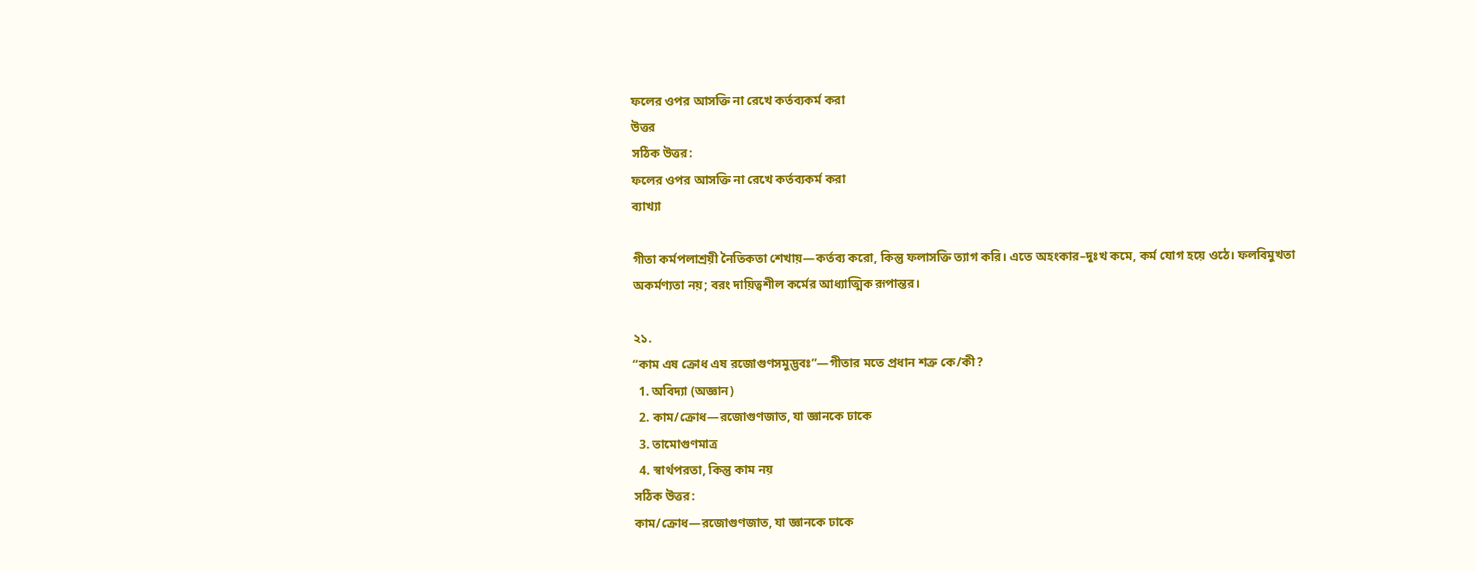ফলের ওপর আসক্তি না রেখে কর্তব্যকর্ম করা
উত্তর
সঠিক উত্তর:
ফলের ওপর আসক্তি না রেখে কর্তব্যকর্ম করা
ব্যাখ্যা

গীতা কর্মপলাশ্রয়ী নৈতিকতা শেখায়—কর্তব্য করো, কিন্তু ফলাসক্তি ত্যাগ করি। এতে অহংকার–দুঃখ কমে, কর্ম যোগ হয়ে ওঠে। ফলবিমুখতা অকর্মণ্যতা নয়; বরং দায়িত্বশীল কর্মের আধ্যাত্মিক রূপান্তর।

২১.
“কাম এষ ক্রোধ এষ রজোগুণসমুদ্ভবঃ”—গীতার মতে প্রধান শত্রু কে/কী?
  1. অবিদ্যা (অজ্ঞান)
  2. কাম/ক্রোধ—রজোগুণজাত, যা জ্ঞানকে ঢাকে
  3. তামোগুণমাত্র
  4. স্বার্থপরতা, কিন্তু কাম নয়
সঠিক উত্তর:
কাম/ক্রোধ—রজোগুণজাত, যা জ্ঞানকে ঢাকে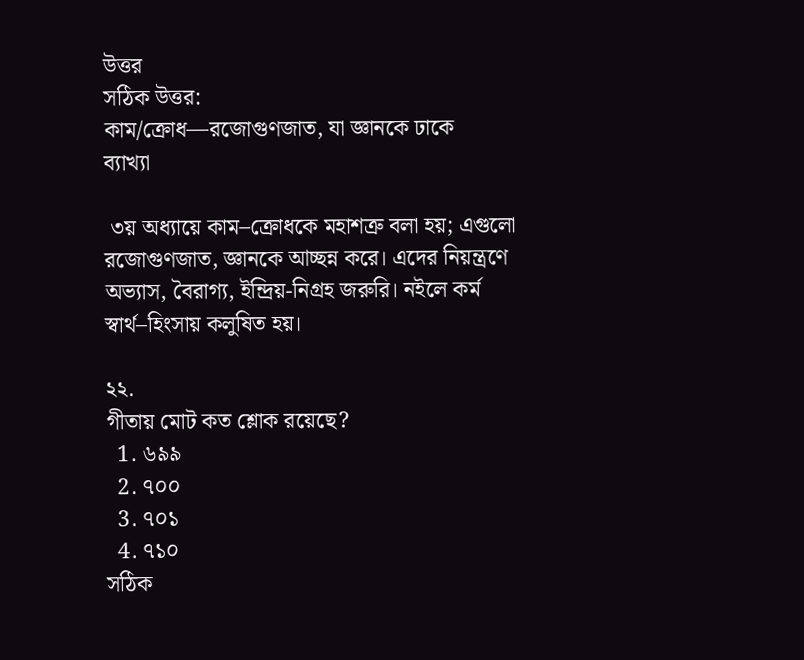উত্তর
সঠিক উত্তর:
কাম/ক্রোধ—রজোগুণজাত, যা জ্ঞানকে ঢাকে
ব্যাখ্যা

 ৩য় অধ্যায়ে কাম–ক্রোধকে মহাশত্রু বলা হয়; এগুলো রজোগুণজাত, জ্ঞানকে আচ্ছন্ন করে। এদের নিয়ন্ত্রণে অভ্যাস, বৈরাগ্য, ইন্দ্রিয়-নিগ্রহ জরুরি। নইলে কর্ম স্বার্থ–হিংসায় কলুষিত হয়।

২২.
গীতায় মোট কত শ্লোক রয়েছে?
  1. ৬৯৯
  2. ৭০০
  3. ৭০১
  4. ৭১০
সঠিক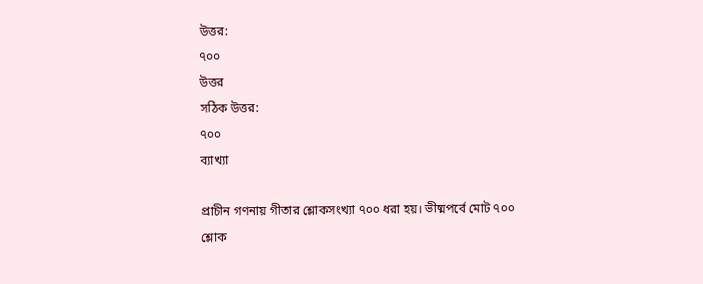উত্তর:
৭০০
উত্তর
সঠিক উত্তর:
৭০০
ব্যাখ্যা

প্রাচীন গণনায় গীতার শ্লোকসংখ্যা ৭০০ ধরা হয়। ভীষ্মপর্বে মোট ৭০০ শ্লোক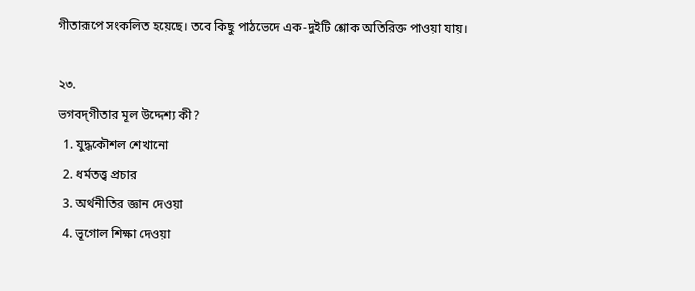গীতারূপে সংকলিত হয়েছে। তবে কিছু পাঠভেদে এক-দুইটি শ্লোক অতিরিক্ত পাওয়া যায়।

২৩.
ভগবদ্‌গীতার মূল উদ্দেশ্য কী?
  1. যুদ্ধকৌশল শেখানো
  2. ধর্মতত্ত্ব প্রচার
  3. অর্থনীতির জ্ঞান দেওয়া
  4. ভূগোল শিক্ষা দেওয়া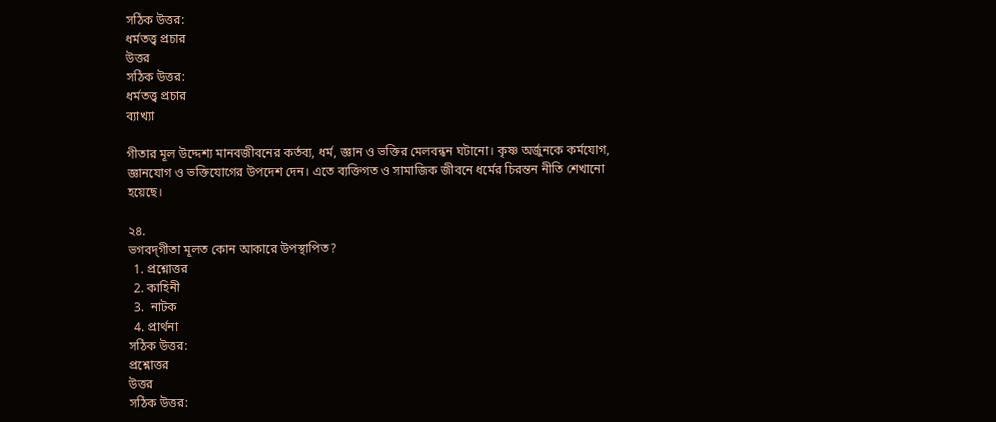সঠিক উত্তর:
ধর্মতত্ত্ব প্রচার
উত্তর
সঠিক উত্তর:
ধর্মতত্ত্ব প্রচার
ব্যাখ্যা

গীতার মূল উদ্দেশ্য মানবজীবনের কর্তব্য, ধর্ম, জ্ঞান ও ভক্তির মেলবন্ধন ঘটানো। কৃষ্ণ অর্জুনকে কর্মযোগ, জ্ঞানযোগ ও ভক্তিযোগের উপদেশ দেন। এতে ব্যক্তিগত ও সামাজিক জীবনে ধর্মের চিরন্তন নীতি শেখানো হয়েছে।

২৪.
ভগবদ্‌গীতা মূলত কোন আকারে উপস্থাপিত?
  1. প্রশ্নোত্তর
  2. কাহিনী
  3.  নাটক
  4. প্রার্থনা
সঠিক উত্তর:
প্রশ্নোত্তর
উত্তর
সঠিক উত্তর: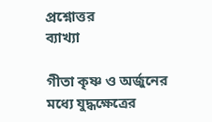প্রশ্নোত্তর
ব্যাখ্যা

গীতা কৃষ্ণ ও অর্জুনের মধ্যে যুদ্ধক্ষেত্রের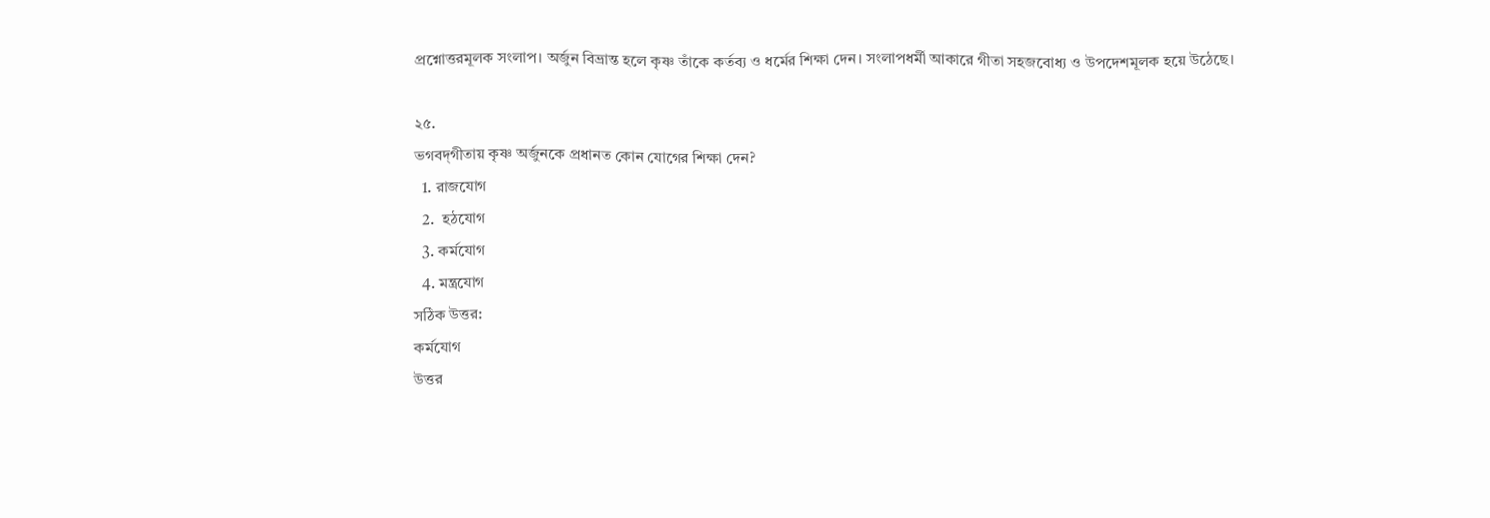প্রশ্নোত্তরমূলক সংলাপ। অর্জুন বিভ্রান্ত হলে কৃষ্ণ তাঁকে কর্তব্য ও ধর্মের শিক্ষা দেন। সংলাপধর্মী আকারে গীতা সহজবোধ্য ও উপদেশমূলক হয়ে উঠেছে।

২৫.
ভগবদ্‌গীতায় কৃষ্ণ অর্জুনকে প্রধানত কোন যোগের শিক্ষা দেন?
  1. রাজযোগ
  2.  হঠযোগ
  3. কর্মযোগ
  4. মন্ত্রযোগ
সঠিক উত্তর:
কর্মযোগ
উত্তর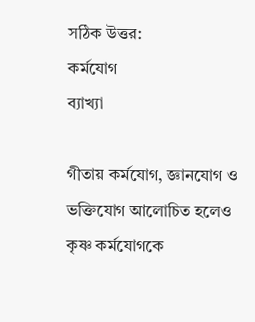সঠিক উত্তর:
কর্মযোগ
ব্যাখ্যা

গীতায় কর্মযোগ, জ্ঞানযোগ ও ভক্তিযোগ আলোচিত হলেও কৃষ্ণ কর্মযোগকে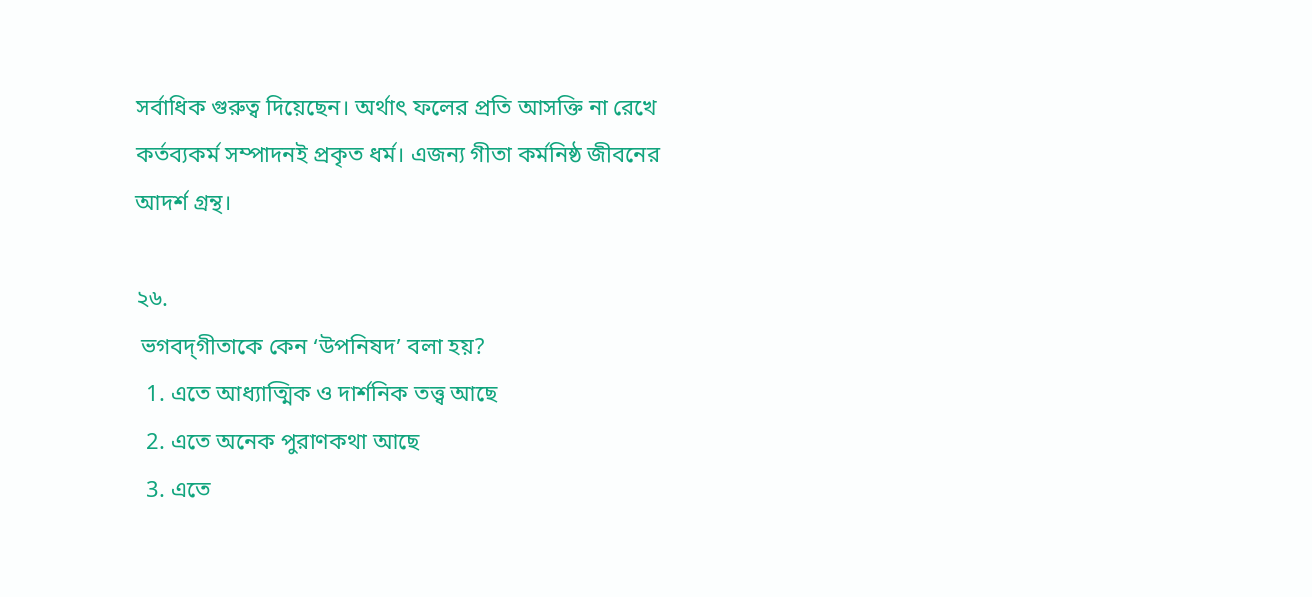সর্বাধিক গুরুত্ব দিয়েছেন। অর্থাৎ ফলের প্রতি আসক্তি না রেখে কর্তব্যকর্ম সম্পাদনই প্রকৃত ধর্ম। এজন্য গীতা কর্মনিষ্ঠ জীবনের আদর্শ গ্রন্থ।

২৬.
 ভগবদ্‌গীতাকে কেন ‘উপনিষদ’ বলা হয়?
  1. এতে আধ্যাত্মিক ও দার্শনিক তত্ত্ব আছে
  2. এতে অনেক পুরাণকথা আছে
  3. এতে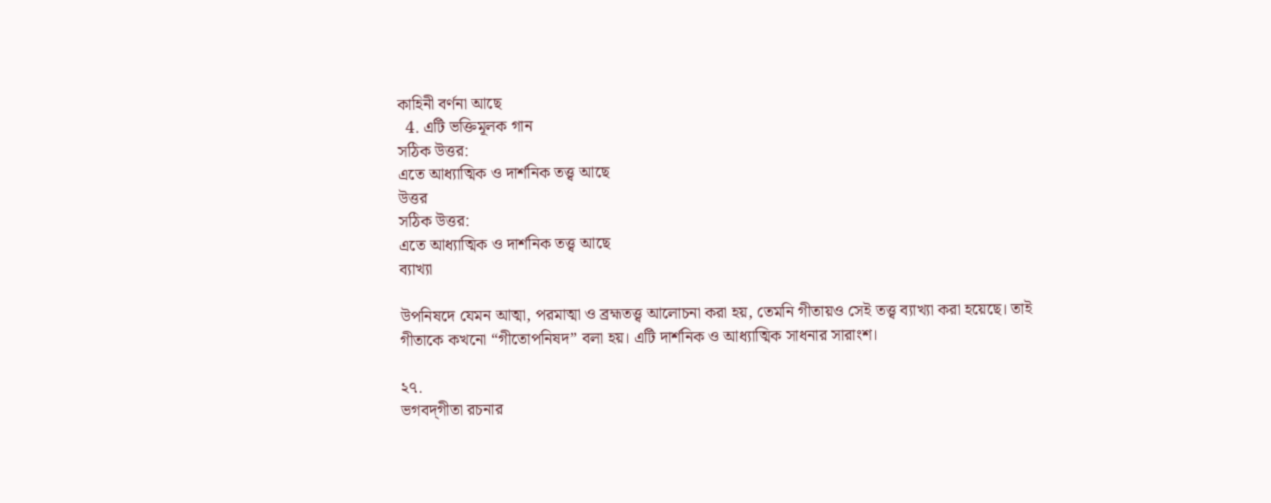কাহিনী বর্ণনা আছে
  4. এটি ভক্তিমূলক গান
সঠিক উত্তর:
এতে আধ্যাত্মিক ও দার্শনিক তত্ত্ব আছে
উত্তর
সঠিক উত্তর:
এতে আধ্যাত্মিক ও দার্শনিক তত্ত্ব আছে
ব্যাখ্যা

উপনিষদে যেমন আত্মা, পরমাত্মা ও ব্রহ্মতত্ত্ব আলোচনা করা হয়, তেমনি গীতায়ও সেই তত্ত্ব ব্যাখ্যা করা হয়েছে। তাই গীতাকে কখনো “গীতোপনিষদ” বলা হয়। এটি দার্শনিক ও আধ্যাত্মিক সাধনার সারাংশ।

২৭.
ভগবদ্‌গীতা রচনার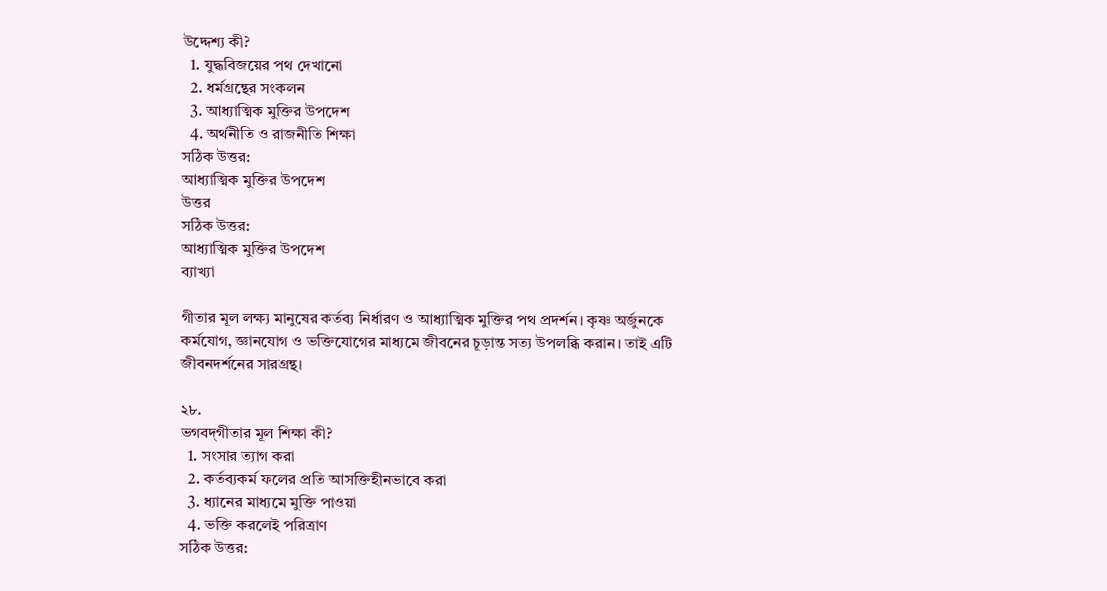উদ্দেশ্য কী?
  1. যুদ্ধবিজয়ের পথ দেখানো
  2. ধর্মগ্রন্থের সংকলন
  3. আধ্যাত্মিক মুক্তির উপদেশ
  4. অর্থনীতি ও রাজনীতি শিক্ষা
সঠিক উত্তর:
আধ্যাত্মিক মুক্তির উপদেশ
উত্তর
সঠিক উত্তর:
আধ্যাত্মিক মুক্তির উপদেশ
ব্যাখ্যা

গীতার মূল লক্ষ্য মানুষের কর্তব্য নির্ধারণ ও আধ্যাত্মিক মুক্তির পথ প্রদর্শন। কৃষ্ণ অর্জুনকে কর্মযোগ, জ্ঞানযোগ ও ভক্তিযোগের মাধ্যমে জীবনের চূড়ান্ত সত্য উপলব্ধি করান। তাই এটি জীবনদর্শনের সারগ্রন্থ।

২৮.
ভগবদ্‌গীতার মূল শিক্ষা কী?
  1. সংসার ত্যাগ করা
  2. কর্তব্যকর্ম ফলের প্রতি আসক্তিহীনভাবে করা
  3. ধ্যানের মাধ্যমে মুক্তি পাওয়া
  4. ভক্তি করলেই পরিত্রাণ
সঠিক উত্তর: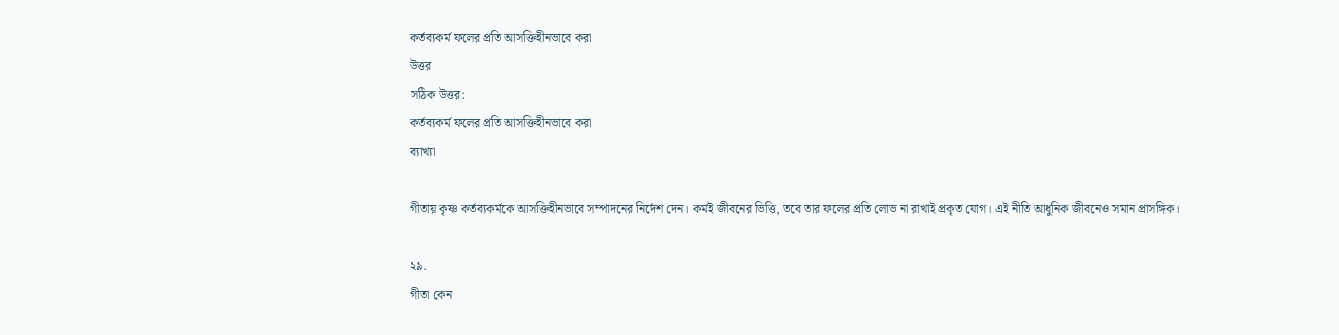কর্তব্যকর্ম ফলের প্রতি আসক্তিহীনভাবে করা
উত্তর
সঠিক উত্তর:
কর্তব্যকর্ম ফলের প্রতি আসক্তিহীনভাবে করা
ব্যাখ্যা

গীতায় কৃষ্ণ কর্তব্যকর্মকে আসক্তিহীনভাবে সম্পাদনের নির্দেশ দেন। কর্মই জীবনের ভিত্তি, তবে তার ফলের প্রতি লোভ না রাখাই প্রকৃত যোগ। এই নীতি আধুনিক জীবনেও সমান প্রাসঙ্গিক।

২৯.
গীতা কেন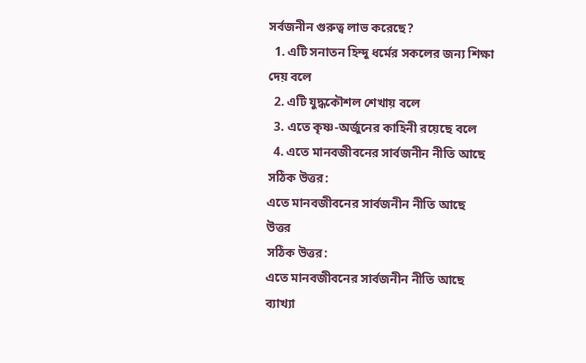সর্বজনীন গুরুত্ব লাভ করেছে?
  1. এটি সনাতন হিন্দু ধর্মের সকলের জন্য শিক্ষা দেয় বলে
  2. এটি যুদ্ধকৌশল শেখায় বলে
  3. এতে কৃষ্ণ-অর্জুনের কাহিনী রয়েছে বলে
  4. এতে মানবজীবনের সার্বজনীন নীতি আছে
সঠিক উত্তর:
এতে মানবজীবনের সার্বজনীন নীতি আছে
উত্তর
সঠিক উত্তর:
এতে মানবজীবনের সার্বজনীন নীতি আছে
ব্যাখ্যা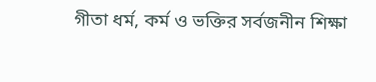গীতা ধর্ম, কর্ম ও ভক্তির সর্বজনীন শিক্ষা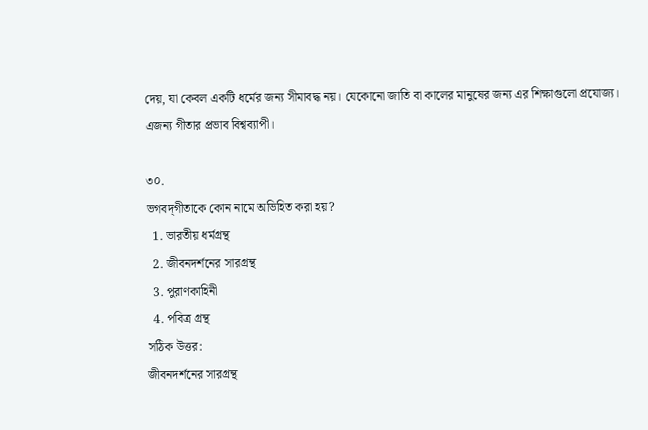দেয়, যা কেবল একটি ধর্মের জন্য সীমাবদ্ধ নয়। যেকোনো জাতি বা কালের মানুষের জন্য এর শিক্ষাগুলো প্রযোজ্য। এজন্য গীতার প্রভাব বিশ্বব্যাপী।

৩০.
ভগবদ্‌গীতাকে কোন নামে অভিহিত করা হয়?
  1. ভারতীয় ধর্মগ্রন্থ
  2. জীবনদর্শনের সারগ্রন্থ
  3. পুরাণকাহিনী
  4. পবিত্র গ্রন্থ
সঠিক উত্তর:
জীবনদর্শনের সারগ্রন্থ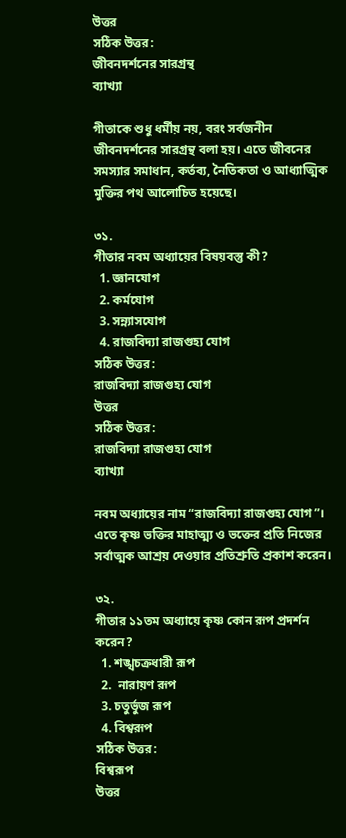উত্তর
সঠিক উত্তর:
জীবনদর্শনের সারগ্রন্থ
ব্যাখ্যা

গীতাকে শুধু ধর্মীয় নয়, বরং সর্বজনীন জীবনদর্শনের সারগ্রন্থ বলা হয়। এতে জীবনের সমস্যার সমাধান, কর্তব্য, নৈতিকতা ও আধ্যাত্মিক মুক্তির পথ আলোচিত হয়েছে।

৩১.
গীতার নবম অধ্যায়ের বিষয়বস্তু কী?
  1. জ্ঞানযোগ
  2. কর্মযোগ
  3. সন্ন্যাসযোগ
  4. রাজবিদ্যা রাজগুহ্য যোগ
সঠিক উত্তর:
রাজবিদ্যা রাজগুহ্য যোগ
উত্তর
সঠিক উত্তর:
রাজবিদ্যা রাজগুহ্য যোগ
ব্যাখ্যা

নবম অধ্যায়ের নাম “রাজবিদ্যা রাজগুহ্য যোগ”। এতে কৃষ্ণ ভক্তির মাহাত্ম্য ও ভক্তের প্রতি নিজের সর্বাত্মক আশ্রয় দেওয়ার প্রতিশ্রুতি প্রকাশ করেন।

৩২.
গীতার ১১তম অধ্যায়ে কৃষ্ণ কোন রূপ প্রদর্শন করেন?
  1. শঙ্খচক্রধারী রূপ
  2.  নারায়ণ রূপ
  3. চতুর্ভুজ রূপ
  4. বিশ্বরূপ
সঠিক উত্তর:
বিশ্বরূপ
উত্তর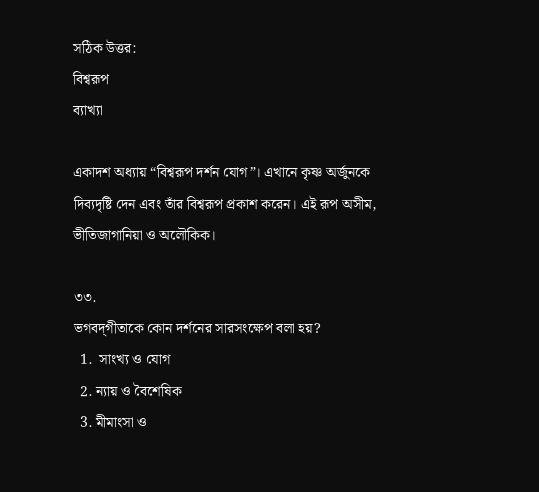সঠিক উত্তর:
বিশ্বরূপ
ব্যাখ্যা

একাদশ অধ্যায় “বিশ্বরূপ দর্শন যোগ”। এখানে কৃষ্ণ অর্জুনকে দিব্যদৃষ্টি দেন এবং তাঁর বিশ্বরূপ প্রকাশ করেন। এই রূপ অসীম, ভীতিজাগানিয়া ও অলৌকিক।

৩৩.
ভগবদ্‌গীতাকে কোন দর্শনের সারসংক্ষেপ বলা হয়?
  1.  সাংখ্য ও যোগ
  2. ন্যায় ও বৈশেষিক
  3. মীমাংসা ও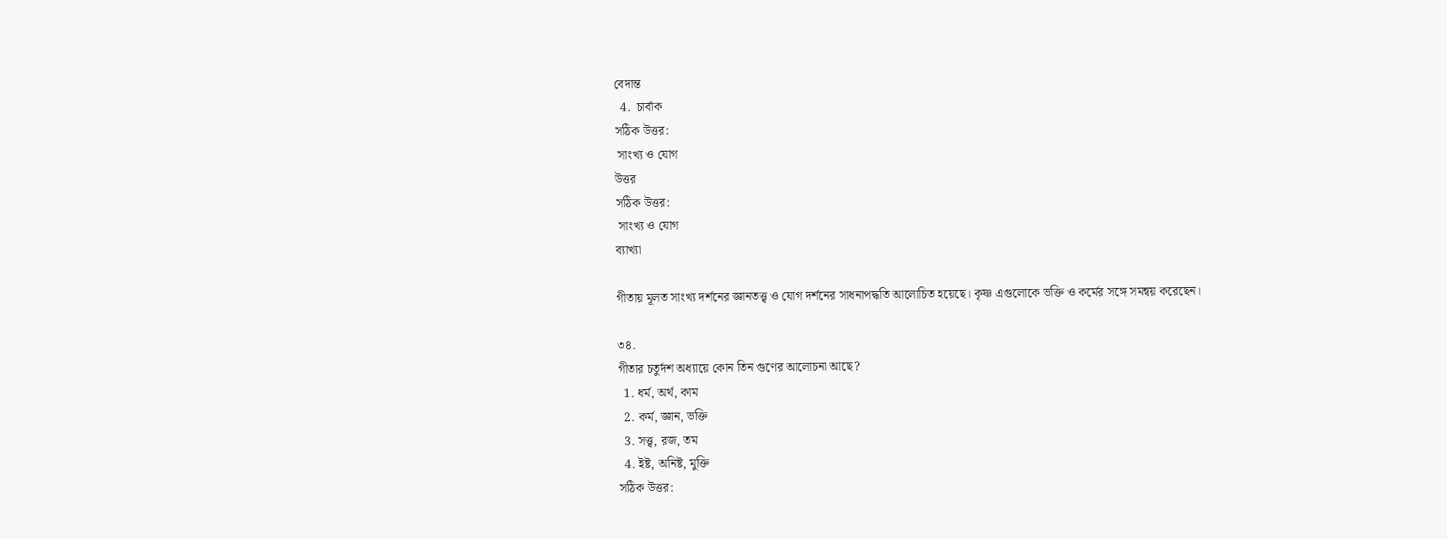বেদান্ত
  4.  চার্বাক
সঠিক উত্তর:
 সাংখ্য ও যোগ
উত্তর
সঠিক উত্তর:
 সাংখ্য ও যোগ
ব্যাখ্যা

গীতায় মূলত সাংখ্য দর্শনের জ্ঞানতত্ত্ব ও যোগ দর্শনের সাধনাপদ্ধতি আলোচিত হয়েছে। কৃষ্ণ এগুলোকে ভক্তি ও কর্মের সঙ্গে সমন্বয় করেছেন।

৩৪.
গীতার চতুর্দশ অধ্যায়ে কোন তিন গুণের আলোচনা আছে?
  1. ধর্ম, অর্থ, কাম
  2. কর্ম, জ্ঞান, ভক্তি
  3. সত্ত্ব, রজ, তম
  4. ইষ্ট, অনিষ্ট, মুক্তি
সঠিক উত্তর: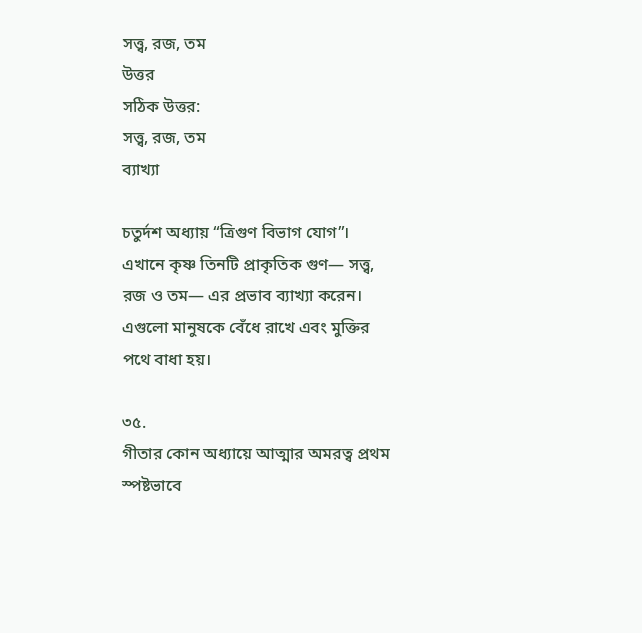সত্ত্ব, রজ, তম
উত্তর
সঠিক উত্তর:
সত্ত্ব, রজ, তম
ব্যাখ্যা

চতুর্দশ অধ্যায় “ত্রিগুণ বিভাগ যোগ”। এখানে কৃষ্ণ তিনটি প্রাকৃতিক গুণ— সত্ত্ব, রজ ও তম— এর প্রভাব ব্যাখ্যা করেন। এগুলো মানুষকে বেঁধে রাখে এবং মুক্তির পথে বাধা হয়।

৩৫.
গীতার কোন অধ্যায়ে আত্মার অমরত্ব প্রথম স্পষ্টভাবে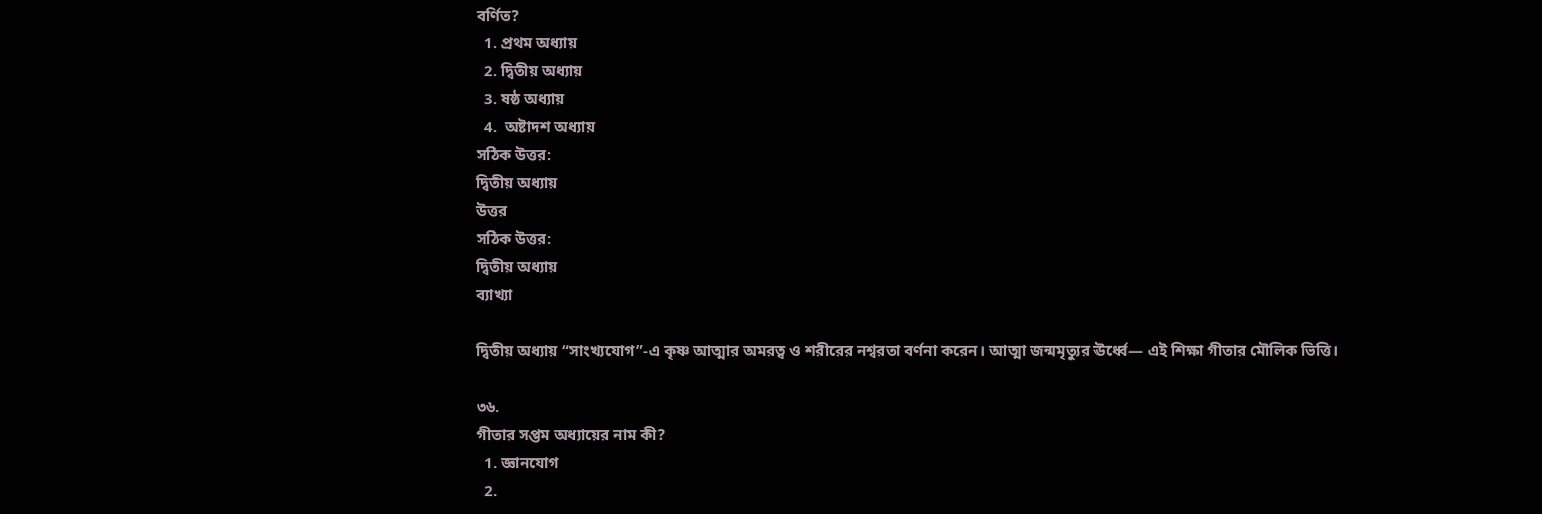বর্ণিত?
  1. প্রথম অধ্যায়
  2. দ্বিতীয় অধ্যায়
  3. ষষ্ঠ অধ্যায়
  4.  অষ্টাদশ অধ্যায়
সঠিক উত্তর:
দ্বিতীয় অধ্যায়
উত্তর
সঠিক উত্তর:
দ্বিতীয় অধ্যায়
ব্যাখ্যা

দ্বিতীয় অধ্যায় “সাংখ্যযোগ”-এ কৃষ্ণ আত্মার অমরত্ব ও শরীরের নশ্বরতা বর্ণনা করেন। আত্মা জন্মমৃত্যুর ঊর্ধ্বে— এই শিক্ষা গীতার মৌলিক ভিত্তি।

৩৬.
গীতার সপ্তম অধ্যায়ের নাম কী?
  1. জ্ঞানযোগ
  2.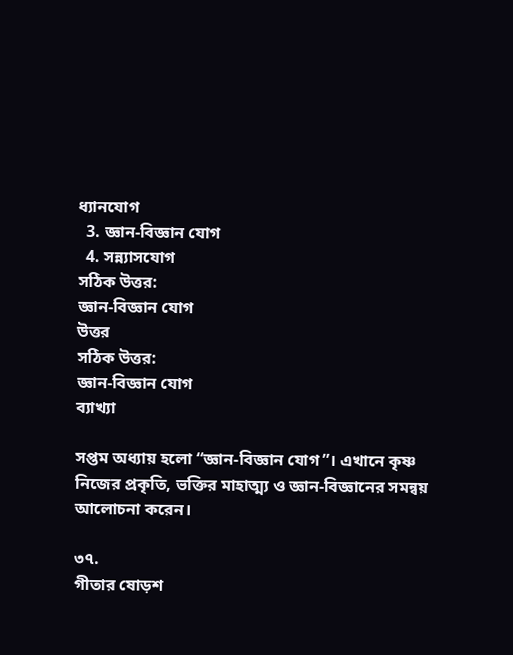ধ্যানযোগ
  3. জ্ঞান-বিজ্ঞান যোগ
  4. সন্ন্যাসযোগ
সঠিক উত্তর:
জ্ঞান-বিজ্ঞান যোগ
উত্তর
সঠিক উত্তর:
জ্ঞান-বিজ্ঞান যোগ
ব্যাখ্যা

সপ্তম অধ্যায় হলো “জ্ঞান-বিজ্ঞান যোগ”। এখানে কৃষ্ণ নিজের প্রকৃতি, ভক্তির মাহাত্ম্য ও জ্ঞান-বিজ্ঞানের সমন্বয় আলোচনা করেন।

৩৭.
গীতার ষোড়শ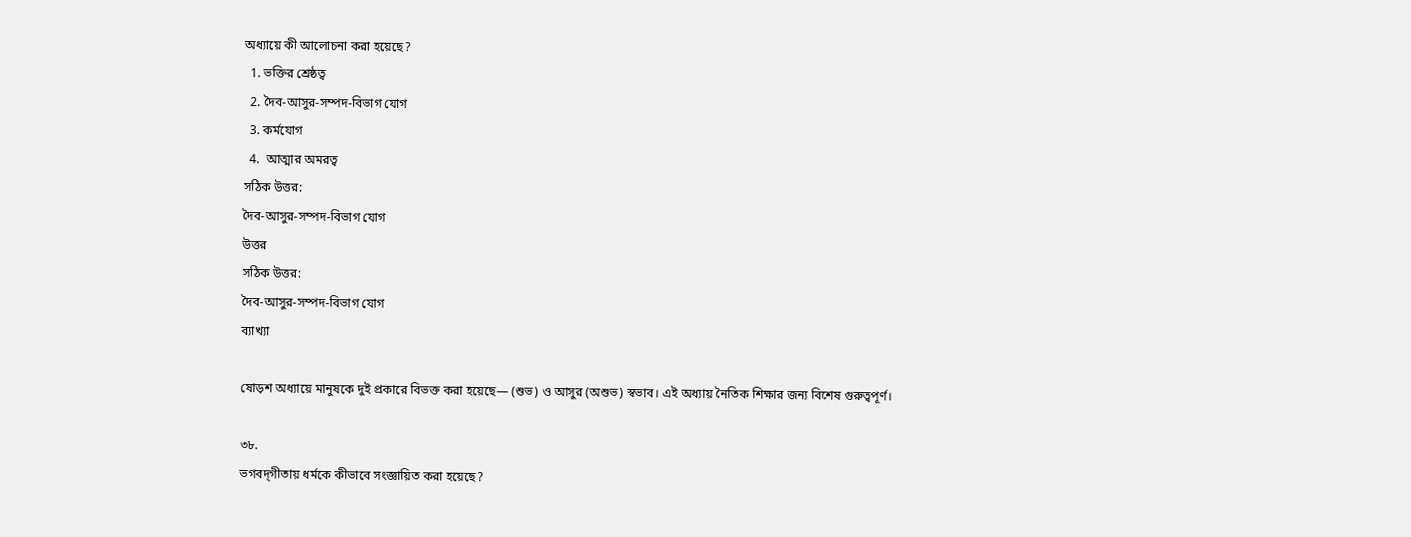অধ্যায়ে কী আলোচনা করা হয়েছে?
  1. ভক্তির শ্রেষ্ঠত্ব
  2. দৈব-আসুর-সম্পদ-বিভাগ যোগ
  3. কর্মযোগ
  4.  আত্মার অমরত্ব
সঠিক উত্তর:
দৈব-আসুর-সম্পদ-বিভাগ যোগ
উত্তর
সঠিক উত্তর:
দৈব-আসুর-সম্পদ-বিভাগ যোগ
ব্যাখ্যা

ষোড়শ অধ্যায়ে মানুষকে দুই প্রকারে বিভক্ত করা হয়েছে— (শুভ) ও আসুর (অশুভ) স্বভাব। এই অধ্যায় নৈতিক শিক্ষার জন্য বিশেষ গুরুত্বপূর্ণ।

৩৮.
ভগবদ্‌গীতায় ধর্মকে কীভাবে সংজ্ঞায়িত করা হয়েছে?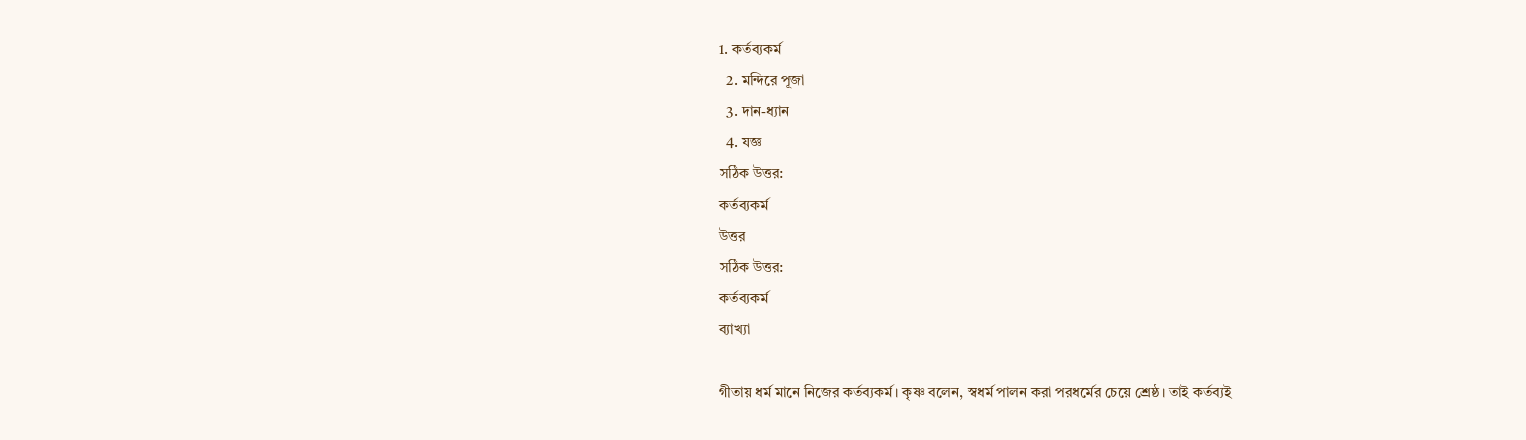1. কর্তব্যকর্ম
  2. মন্দিরে পূজা
  3. দান-ধ্যান
  4. যজ্ঞ
সঠিক উত্তর:
কর্তব্যকর্ম
উত্তর
সঠিক উত্তর:
কর্তব্যকর্ম
ব্যাখ্যা

গীতায় ধর্ম মানে নিজের কর্তব্যকর্ম। কৃষ্ণ বলেন, স্বধর্ম পালন করা পরধর্মের চেয়ে শ্রেষ্ঠ। তাই কর্তব্যই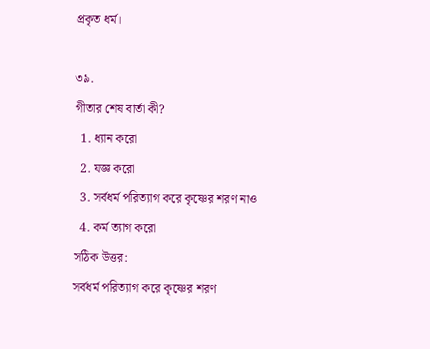প্রকৃত ধর্ম।

৩৯.
গীতার শেষ বার্তা কী?
  1. ধ্যান করো
  2. যজ্ঞ করো
  3. সর্বধর্ম পরিত্যাগ করে কৃষ্ণের শরণ নাও
  4. কর্ম ত্যাগ করো
সঠিক উত্তর:
সর্বধর্ম পরিত্যাগ করে কৃষ্ণের শরণ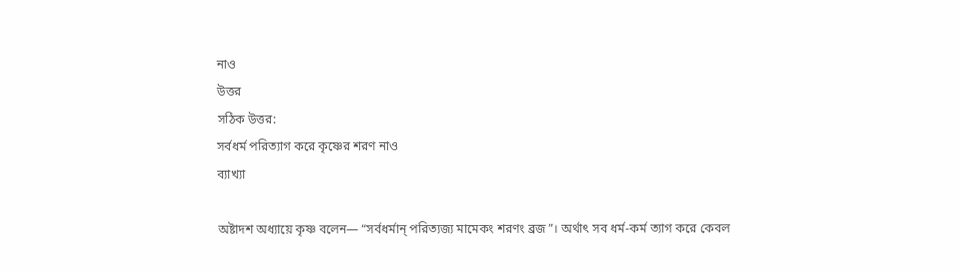নাও
উত্তর
সঠিক উত্তর:
সর্বধর্ম পরিত্যাগ করে কৃষ্ণের শরণ নাও
ব্যাখ্যা

অষ্টাদশ অধ্যায়ে কৃষ্ণ বলেন— “সর্বধর্মান্‌ পরিত্যজ্য মামেকং শরণং ব্রজ”। অর্থাৎ সব ধর্ম-কর্ম ত্যাগ করে কেবল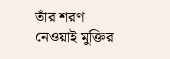তাঁর শরণ নেওয়াই মুক্তির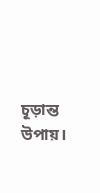চূড়ান্ত উপায়।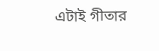এটাই গীতার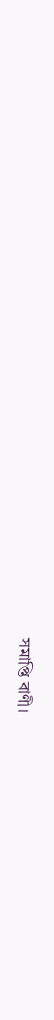সমাপ্তি বাণী।